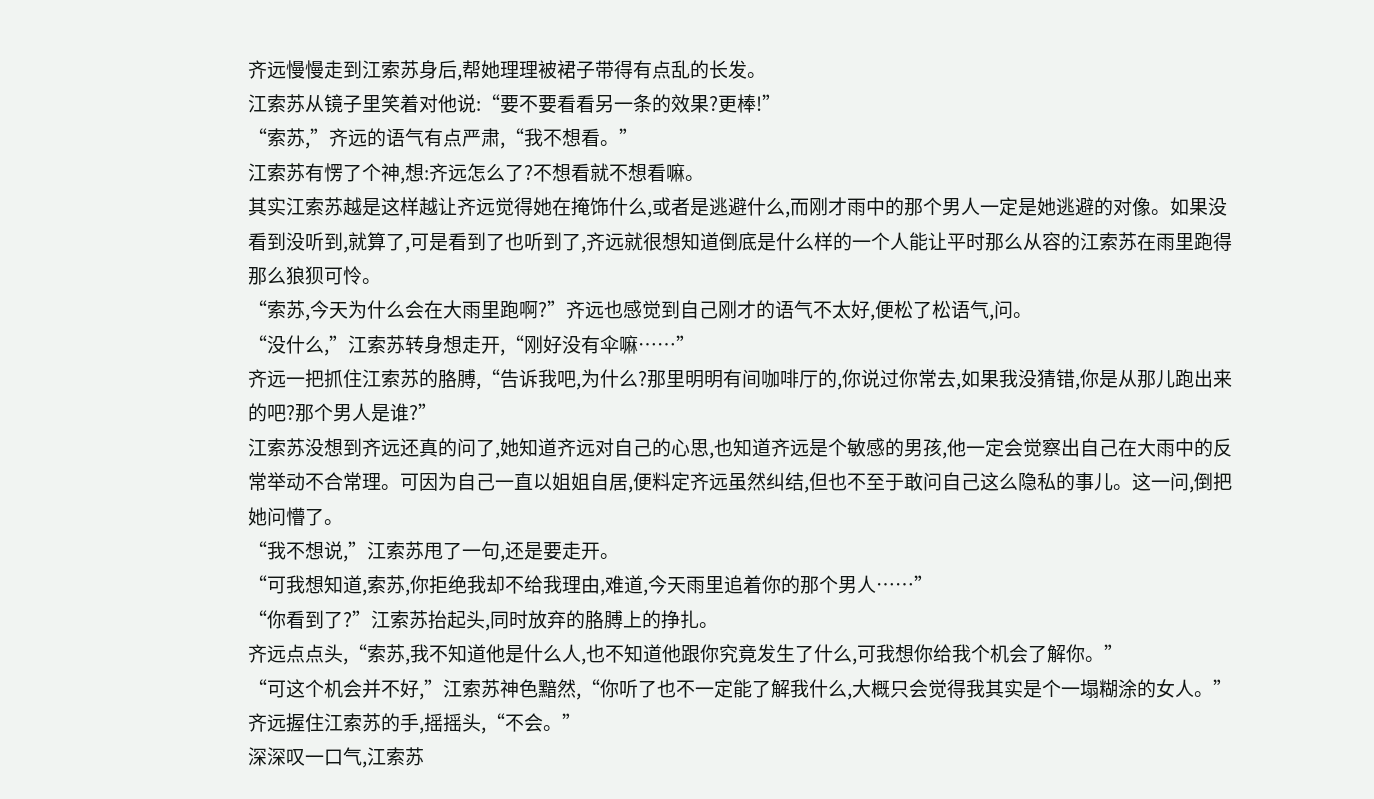齐远慢慢走到江索苏身后,帮她理理被裙子带得有点乱的长发。
江索苏从镜子里笑着对他说:“要不要看看另一条的效果?更棒!”
“索苏,”齐远的语气有点严肃,“我不想看。”
江索苏有愣了个神,想:齐远怎么了?不想看就不想看嘛。
其实江索苏越是这样越让齐远觉得她在掩饰什么,或者是逃避什么,而刚才雨中的那个男人一定是她逃避的对像。如果没看到没听到,就算了,可是看到了也听到了,齐远就很想知道倒底是什么样的一个人能让平时那么从容的江索苏在雨里跑得那么狼狈可怜。
“索苏,今天为什么会在大雨里跑啊?”齐远也感觉到自己刚才的语气不太好,便松了松语气,问。
“没什么,”江索苏转身想走开,“刚好没有伞嘛……”
齐远一把抓住江索苏的胳膊,“告诉我吧,为什么?那里明明有间咖啡厅的,你说过你常去,如果我没猜错,你是从那儿跑出来的吧?那个男人是谁?”
江索苏没想到齐远还真的问了,她知道齐远对自己的心思,也知道齐远是个敏感的男孩,他一定会觉察出自己在大雨中的反常举动不合常理。可因为自己一直以姐姐自居,便料定齐远虽然纠结,但也不至于敢问自己这么隐私的事儿。这一问,倒把她问懵了。
“我不想说,”江索苏甩了一句,还是要走开。
“可我想知道,索苏,你拒绝我却不给我理由,难道,今天雨里追着你的那个男人……”
“你看到了?”江索苏抬起头,同时放弃的胳膊上的挣扎。
齐远点点头,“索苏,我不知道他是什么人,也不知道他跟你究竟发生了什么,可我想你给我个机会了解你。”
“可这个机会并不好,”江索苏神色黯然,“你听了也不一定能了解我什么,大概只会觉得我其实是个一塌糊涂的女人。”
齐远握住江索苏的手,摇摇头,“不会。”
深深叹一口气,江索苏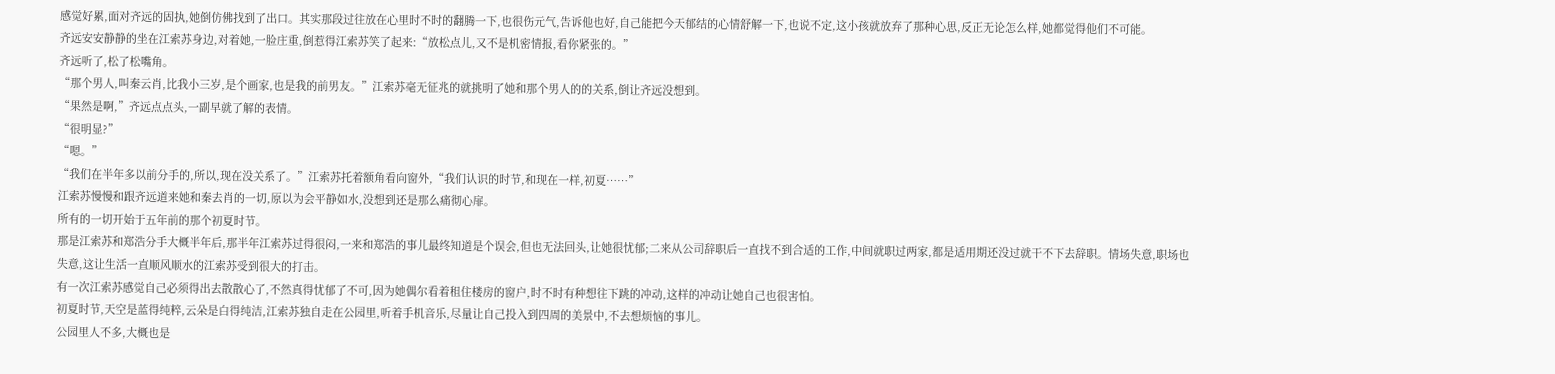感觉好累,面对齐远的固执,她倒仿佛找到了出口。其实那段过往放在心里时不时的翻腾一下,也很伤元气,告诉他也好,自己能把今天郁结的心情舒解一下,也说不定,这小孩就放弃了那种心思,反正无论怎么样,她都觉得他们不可能。
齐远安安静静的坐在江索苏身边,对着她,一脸庄重,倒惹得江索苏笑了起来:“放松点儿,又不是机密情报,看你紧张的。”
齐远听了,松了松嘴角。
“那个男人,叫秦云肖,比我小三岁,是个画家,也是我的前男友。”江索苏毫无征兆的就挑明了她和那个男人的的关系,倒让齐远没想到。
“果然是啊,”齐远点点头,一副早就了解的表情。
“很明显?”
“嗯。”
“我们在半年多以前分手的,所以,现在没关系了。”江索苏托着额角看向窗外,“我们认识的时节,和现在一样,初夏……”
江索苏慢慢和跟齐远道来她和秦去肖的一切,原以为会平静如水,没想到还是那么痛彻心扉。
所有的一切开始于五年前的那个初夏时节。
那是江索苏和郑浩分手大概半年后,那半年江索苏过得很闷,一来和郑浩的事儿最终知道是个误会,但也无法回头,让她很忧郁;二来从公司辞职后一直找不到合适的工作,中间就职过两家,都是适用期还没过就干不下去辞职。情场失意,职场也失意,这让生活一直顺风顺水的江索苏受到很大的打击。
有一次江索苏感觉自己必须得出去散散心了,不然真得忧郁了不可,因为她偶尔看着租住楼房的窗户,时不时有种想往下跳的冲动,这样的冲动让她自己也很害怕。
初夏时节,天空是蓝得纯粹,云朵是白得纯洁,江索苏独自走在公园里,听着手机音乐,尽量让自己投入到四周的美景中,不去想烦恼的事儿。
公园里人不多,大概也是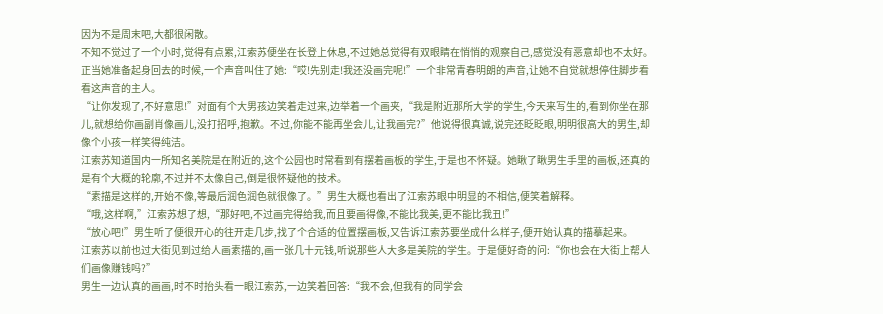因为不是周末吧,大都很闲散。
不知不觉过了一个小时,觉得有点累,江索苏便坐在长登上休息,不过她总觉得有双眼睛在悄悄的观察自己,感觉没有恶意却也不太好。
正当她准备起身回去的时候,一个声音叫住了她:“哎!先别走!我还没画完呢!”一个非常青春明朗的声音,让她不自觉就想停住脚步看看这声音的主人。
“让你发现了,不好意思!”对面有个大男孩边笑着走过来,边举着一个画夹,“我是附近那所大学的学生,今天来写生的,看到你坐在那儿,就想给你画副肖像画儿,没打招呼,抱歉。不过,你能不能再坐会儿,让我画完?”他说得很真诚,说完还眨眨眼,明明很高大的男生,却像个小孩一样笑得纯洁。
江索苏知道国内一所知名美院是在附近的,这个公园也时常看到有摆着画板的学生,于是也不怀疑。她瞅了瞅男生手里的画板,还真的是有个大概的轮廓,不过并不太像自己,倒是很怀疑他的技术。
“素描是这样的,开始不像,等最后润色润色就很像了。”男生大概也看出了江索苏眼中明显的不相信,便笑着解释。
“哦,这样啊,”江索苏想了想,“那好吧,不过画完得给我,而且要画得像,不能比我美,更不能比我丑!”
“放心吧!”男生听了便很开心的往开走几步,找了个合适的位置摆画板,又告诉江索苏要坐成什么样子,便开始认真的描摹起来。
江索苏以前也过大街见到过给人画素描的,画一张几十元钱,听说那些人大多是美院的学生。于是便好奇的问:“你也会在大街上帮人们画像赚钱吗?”
男生一边认真的画画,时不时抬头看一眼江索苏,一边笑着回答:“我不会,但我有的同学会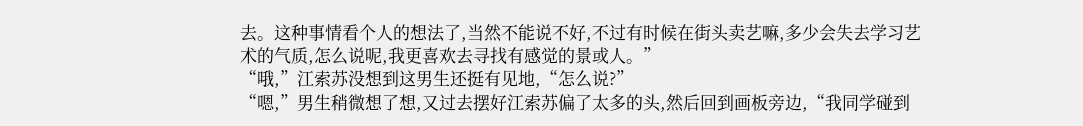去。这种事情看个人的想法了,当然不能说不好,不过有时候在街头卖艺嘛,多少会失去学习艺术的气质,怎么说呢,我更喜欢去寻找有感觉的景或人。”
“哦,”江索苏没想到这男生还挺有见地,“怎么说?”
“嗯,”男生稍微想了想,又过去摆好江索苏偏了太多的头,然后回到画板旁边,“我同学碰到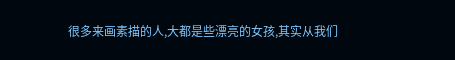很多来画素描的人,大都是些漂亮的女孩,其实从我们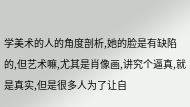学美术的人的角度剖析,她的脸是有缺陷的,但艺术嘛,尤其是肖像画,讲究个逼真,就是真实,但是很多人为了让自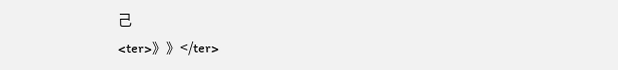己
<ter>》》</ter>